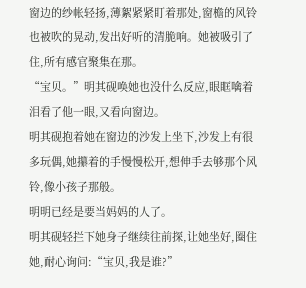窗边的纱帐轻扬,薄絮紧紧盯着那处,窗檐的风铃也被吹的晃动,发出好听的清脆响。她被吸引了住,所有感官聚集在那。
“宝贝。”明其砚唤她也没什么反应,眼眶噙着泪看了他一眼,又看向窗边。
明其砚抱着她在窗边的沙发上坐下,沙发上有很多玩偶,她攥着的手慢慢松开,想伸手去够那个风铃,像小孩子那般。
明明已经是要当妈妈的人了。
明其砚轻拦下她身子继续往前探,让她坐好,圈住她,耐心询问:“宝贝,我是谁?”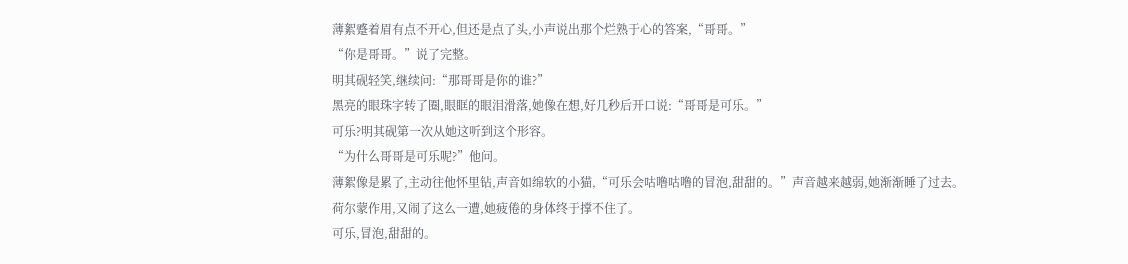薄絮蹙着眉有点不开心,但还是点了头,小声说出那个烂熟于心的答案,“哥哥。”
“你是哥哥。”说了完整。
明其砚轻笑,继续问:“那哥哥是你的谁?”
黑亮的眼珠字转了圈,眼眶的眼泪滑落,她像在想,好几秒后开口说:“哥哥是可乐。”
可乐?明其砚第一次从她这听到这个形容。
“为什么哥哥是可乐呢?”他问。
薄絮像是累了,主动往他怀里钻,声音如绵软的小猫,“可乐会咕噜咕噜的冒泡,甜甜的。”声音越来越弱,她渐渐睡了过去。
荷尔蒙作用,又闹了这么一遭,她疲倦的身体终于撑不住了。
可乐,冒泡,甜甜的。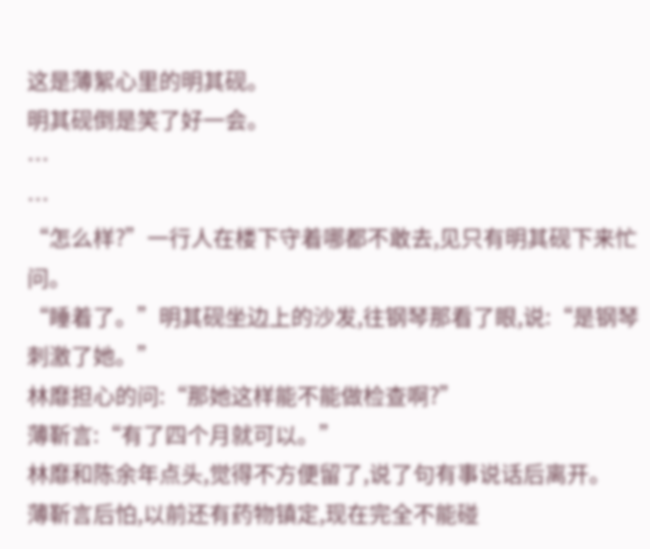这是薄絮心里的明其砚。
明其砚倒是笑了好一会。
…
…
“怎么样?”一行人在楼下守着哪都不敢去,见只有明其砚下来忙问。
“睡着了。”明其砚坐边上的沙发,往钢琴那看了眼,说:“是钢琴刺激了她。”
林靡担心的问:“那她这样能不能做检查啊?”
薄靳言:“有了四个月就可以。”
林靡和陈余年点头,觉得不方便留了,说了句有事说话后离开。
薄靳言后怕,以前还有药物镇定,现在完全不能碰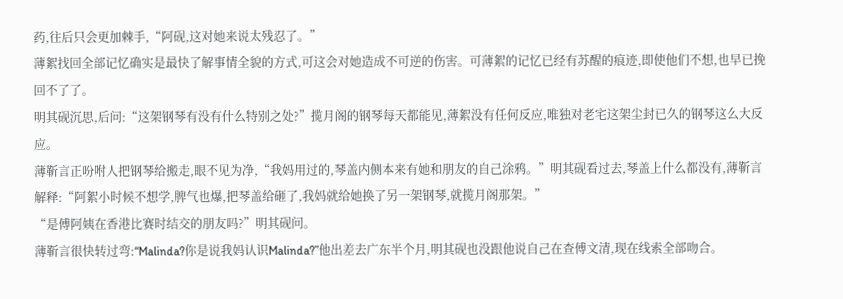药,往后只会更加棘手,“阿砚,这对她来说太残忍了。”
薄絮找回全部记忆确实是最快了解事情全貌的方式,可这会对她造成不可逆的伤害。可薄絮的记忆已经有苏醒的痕迹,即使他们不想,也早已挽回不了了。
明其砚沉思,后问:“这架钢琴有没有什么特别之处?”揽月阁的钢琴每天都能见,薄絮没有任何反应,唯独对老宅这架尘封已久的钢琴这么大反应。
薄靳言正吩咐人把钢琴给搬走,眼不见为净,“我妈用过的,琴盖内侧本来有她和朋友的自己涂鸦。”明其砚看过去,琴盖上什么都没有,薄靳言解释:“阿絮小时候不想学,脾气也爆,把琴盖给砸了,我妈就给她换了另一架钢琴,就揽月阁那架。”
“是傅阿姨在香港比赛时结交的朋友吗?”明其砚问。
薄靳言很快转过弯:“Malinda?你是说我妈认识Malinda?”他出差去广东半个月,明其砚也没跟他说自己在查傅文清,现在线索全部吻合。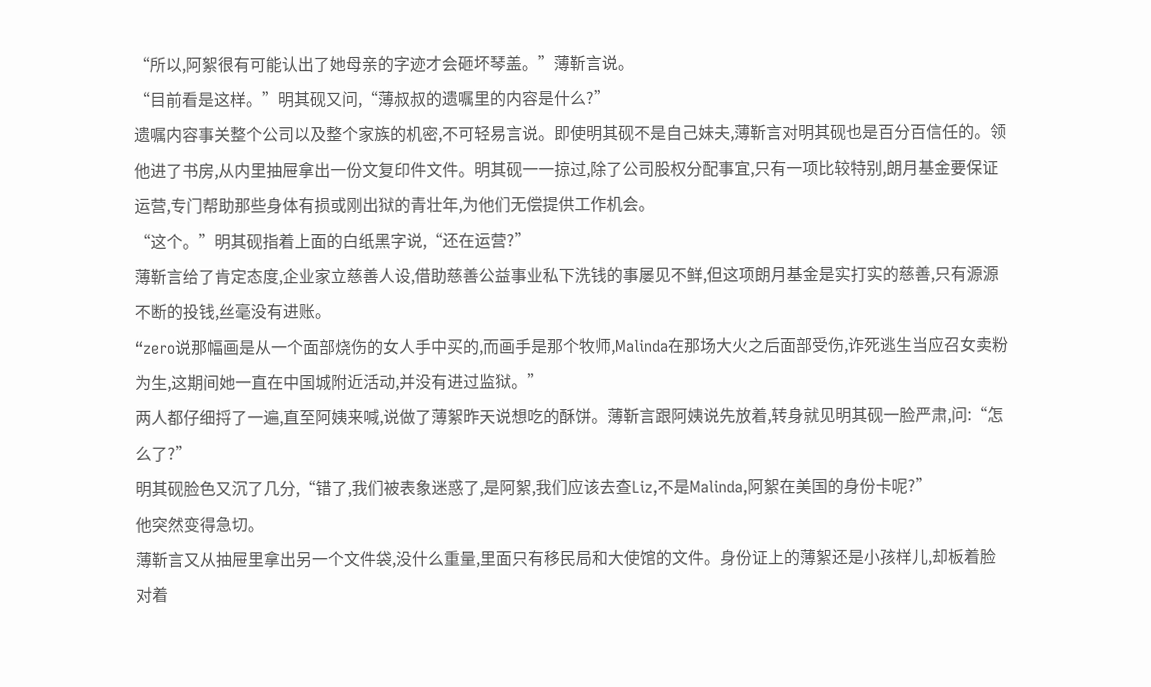“所以,阿絮很有可能认出了她母亲的字迹才会砸坏琴盖。”薄靳言说。
“目前看是这样。”明其砚又问,“薄叔叔的遗嘱里的内容是什么?”
遗嘱内容事关整个公司以及整个家族的机密,不可轻易言说。即使明其砚不是自己妹夫,薄靳言对明其砚也是百分百信任的。领他进了书房,从内里抽屉拿出一份文复印件文件。明其砚一一掠过,除了公司股权分配事宜,只有一项比较特别,朗月基金要保证运营,专门帮助那些身体有损或刚出狱的青壮年,为他们无偿提供工作机会。
“这个。”明其砚指着上面的白纸黑字说,“还在运营?”
薄靳言给了肯定态度,企业家立慈善人设,借助慈善公益事业私下洗钱的事屡见不鲜,但这项朗月基金是实打实的慈善,只有源源不断的投钱,丝毫没有进账。
“zero说那幅画是从一个面部烧伤的女人手中买的,而画手是那个牧师,Malinda在那场大火之后面部受伤,诈死逃生当应召女卖粉为生,这期间她一直在中国城附近活动,并没有进过监狱。”
两人都仔细捋了一遍,直至阿姨来喊,说做了薄絮昨天说想吃的酥饼。薄靳言跟阿姨说先放着,转身就见明其砚一脸严肃,问:“怎么了?”
明其砚脸色又沉了几分,“错了,我们被表象迷惑了,是阿絮,我们应该去查Liz,不是Malinda,阿絮在美国的身份卡呢?”
他突然变得急切。
薄靳言又从抽屉里拿出另一个文件袋,没什么重量,里面只有移民局和大使馆的文件。身份证上的薄絮还是小孩样儿,却板着脸对着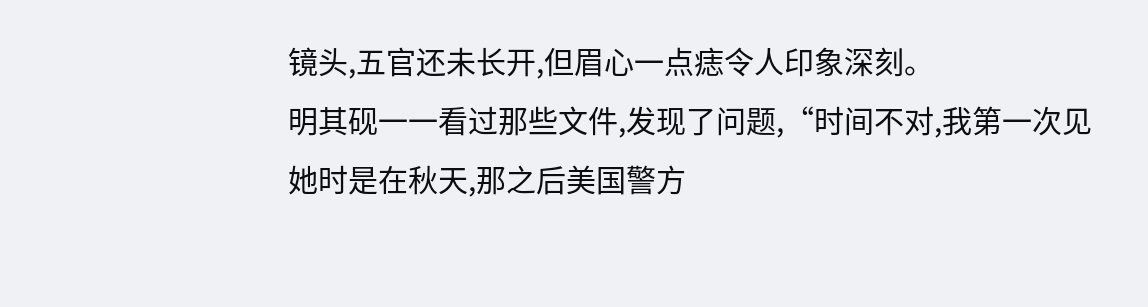镜头,五官还未长开,但眉心一点痣令人印象深刻。
明其砚一一看过那些文件,发现了问题,“时间不对,我第一次见她时是在秋天,那之后美国警方